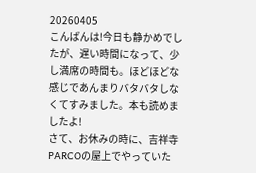20260405
こんばんは!今日も静かめでしたが、遅い時間になって、少し満席の時間も。ほどほどな感じであんまりバタバタしなくてすみました。本も読めましたよ!
さて、お休みの時に、吉祥寺PARCOの屋上でやっていた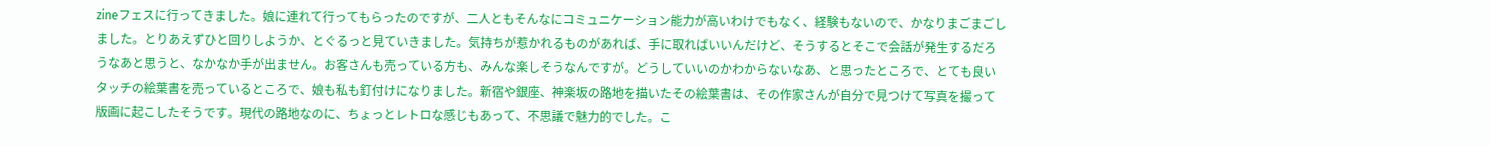zineフェスに行ってきました。娘に連れて行ってもらったのですが、二人ともそんなにコミュニケーション能力が高いわけでもなく、経験もないので、かなりまごまごしました。とりあえずひと回りしようか、とぐるっと見ていきました。気持ちが惹かれるものがあれば、手に取ればいいんだけど、そうするとそこで会話が発生するだろうなあと思うと、なかなか手が出ません。お客さんも売っている方も、みんな楽しそうなんですが。どうしていいのかわからないなあ、と思ったところで、とても良いタッチの絵葉書を売っているところで、娘も私も釘付けになりました。新宿や銀座、神楽坂の路地を描いたその絵葉書は、その作家さんが自分で見つけて写真を撮って版画に起こしたそうです。現代の路地なのに、ちょっとレトロな感じもあって、不思議で魅力的でした。こ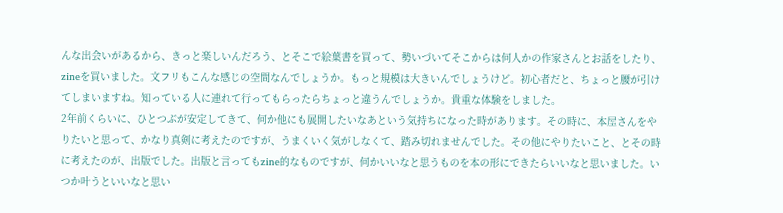んな出会いがあるから、きっと楽しいんだろう、とそこで絵葉書を買って、勢いづいてそこからは何人かの作家さんとお話をしたり、zineを買いました。文フリもこんな感じの空間なんでしょうか。もっと規模は大きいんでしょうけど。初心者だと、ちょっと腰が引けてしまいますね。知っている人に連れて行ってもらったらちょっと違うんでしょうか。貴重な体験をしました。
2年前くらいに、ひとつぶが安定してきて、何か他にも展開したいなあという気持ちになった時があります。その時に、本屋さんをやりたいと思って、かなり真剣に考えたのですが、うまくいく気がしなくて、踏み切れませんでした。その他にやりたいこと、とその時に考えたのが、出版でした。出版と言ってもzine的なものですが、何かいいなと思うものを本の形にできたらいいなと思いました。いつか叶うといいなと思い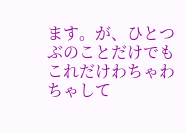ます。が、ひとつぶのことだけでもこれだけわちゃわちゃして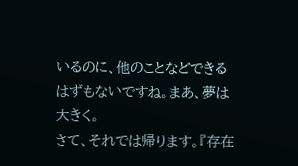いるのに、他のことなどできるはずもないですね。まあ、夢は大きく。
さて、それでは帰ります。『存在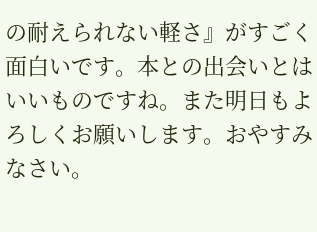の耐えられない軽さ』がすごく面白いです。本との出会いとはいいものですね。また明日もよろしくお願いします。おやすみなさい。